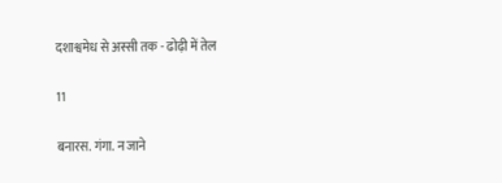दशाश्वमेध से अस्सी तक - ढोढ़ी में तेल

11

बनारस. गंगा. न जाने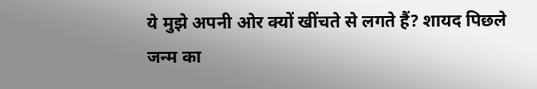ये मुझे अपनी ओर क्यों खींचते से लगते हैं? शायद पिछले जन्म का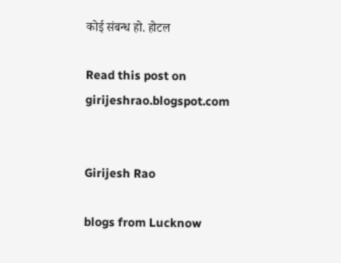कोई संबन्ध हो. होटल

Read this post on girijeshrao.blogspot.com


Girijesh Rao

blogs from Lucknow